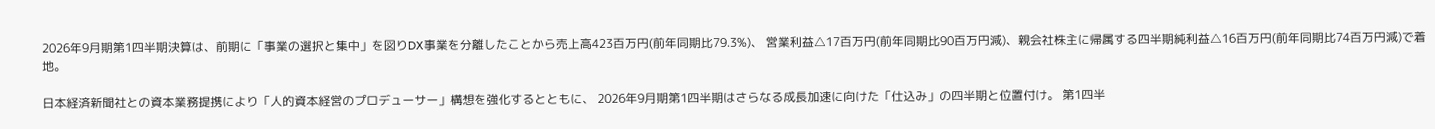2026年9月期第1四半期決算は、前期に「事業の選択と集中」を図りDX事業を分離したことから売上高423百万円(前年同期比79.3%)、 営業利益△17百万円(前年同期比90百万円減)、親会社株主に帰属する四半期純利益△16百万円(前年同期比74百万円減)で着地。

日本経済新聞社との資本業務提携により「人的資本経営のプロデューサー」構想を強化するとともに、 2026年9月期第1四半期はさらなる成⾧加速に向けた「仕込み」の四半期と位置付け。 第1四半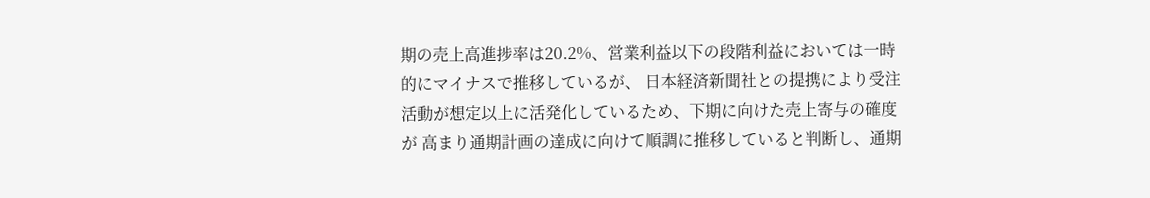期の売上高進捗率は20.2%、営業利益以下の段階利益においては一時的にマイナスで推移しているが、 日本経済新聞社との提携により受注活動が想定以上に活発化しているため、下期に向けた売上寄与の確度が 高まり通期計画の達成に向けて順調に推移していると判断し、通期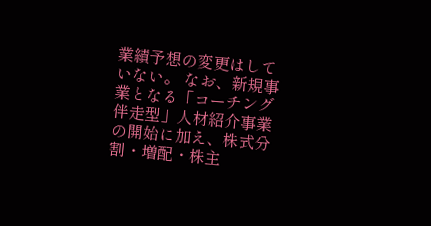業績予想の変更はしていない。 なお、新規事業となる「コーチング伴走型」人材紹介事業の開始に加え、株式分割・増配・株主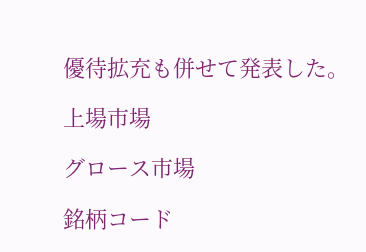優待拡充も併せて発表した。

上場市場

グロース市場

銘柄コード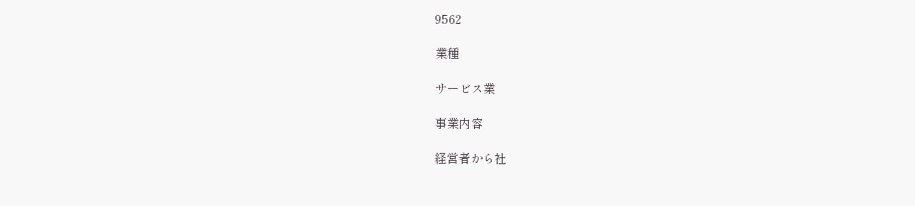9562

業種

サービス業

事業内容

経営者から社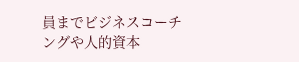員までビジネスコーチングや人的資本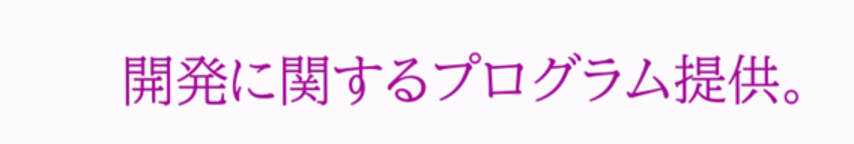開発に関するプログラム提供。